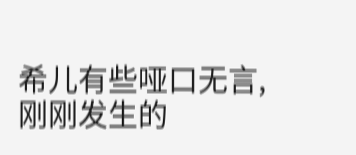希儿有些哑口无言,刚刚发生的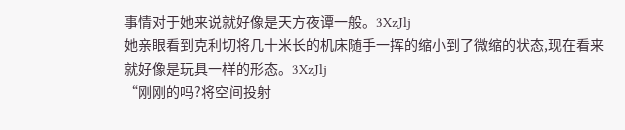事情对于她来说就好像是天方夜谭一般。3XzJlj
她亲眼看到克利切将几十米长的机床随手一挥的缩小到了微缩的状态,现在看来就好像是玩具一样的形态。3XzJlj
“刚刚的吗?将空间投射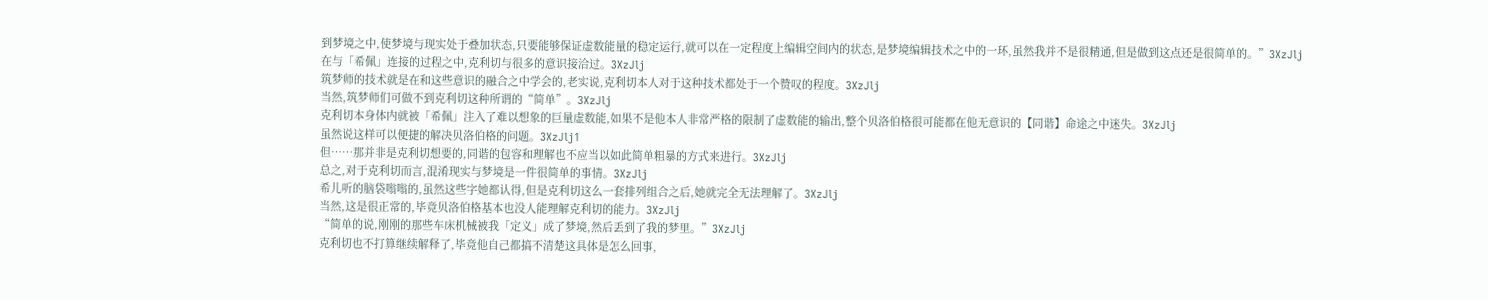到梦境之中,使梦境与现实处于叠加状态,只要能够保证虚数能量的稳定运行,就可以在一定程度上编辑空间内的状态,是梦境编辑技术之中的一环,虽然我并不是很精通,但是做到这点还是很简单的。”3XzJlj
在与「希佩」连接的过程之中,克利切与很多的意识接洽过。3XzJlj
筑梦师的技术就是在和这些意识的融合之中学会的,老实说,克利切本人对于这种技术都处于一个赞叹的程度。3XzJlj
当然,筑梦师们可做不到克利切这种所谓的“简单”。3XzJlj
克利切本身体内就被「希佩」注入了难以想象的巨量虚数能,如果不是他本人非常严格的限制了虚数能的输出,整个贝洛伯格很可能都在他无意识的【同谐】命途之中迷失。3XzJlj
虽然说这样可以便捷的解决贝洛伯格的问题。3XzJlj1
但……那并非是克利切想要的,同谐的包容和理解也不应当以如此简单粗暴的方式来进行。3XzJlj
总之,对于克利切而言,混淆现实与梦境是一件很简单的事情。3XzJlj
希儿听的脑袋嗡嗡的,虽然这些字她都认得,但是克利切这么一套排列组合之后,她就完全无法理解了。3XzJlj
当然,这是很正常的,毕竟贝洛伯格基本也没人能理解克利切的能力。3XzJlj
“简单的说,刚刚的那些车床机械被我「定义」成了梦境,然后丢到了我的梦里。”3XzJlj
克利切也不打算继续解释了,毕竟他自己都搞不清楚这具体是怎么回事,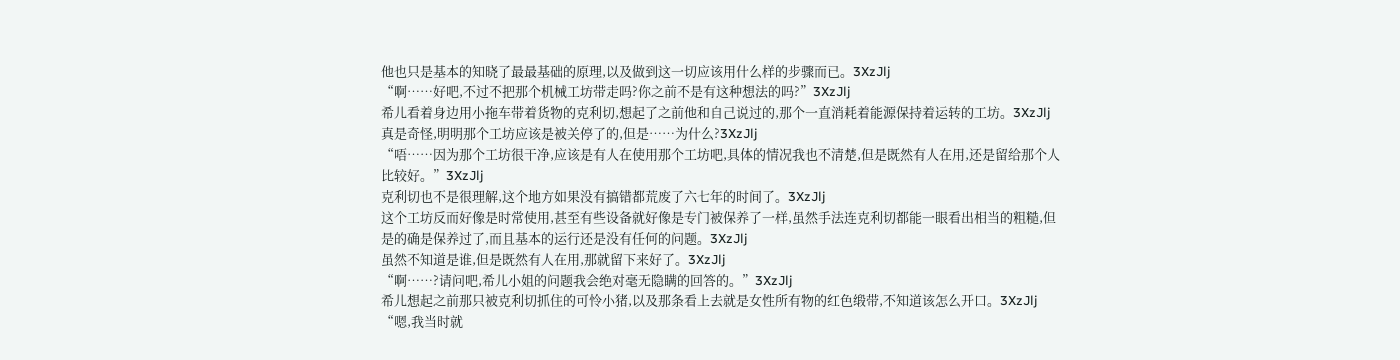他也只是基本的知晓了最最基础的原理,以及做到这一切应该用什么样的步骤而已。3XzJlj
“啊……好吧,不过不把那个机械工坊带走吗?你之前不是有这种想法的吗?”3XzJlj
希儿看着身边用小拖车带着货物的克利切,想起了之前他和自己说过的,那个一直消耗着能源保持着运转的工坊。3XzJlj
真是奇怪,明明那个工坊应该是被关停了的,但是……为什么?3XzJlj
“唔……因为那个工坊很干净,应该是有人在使用那个工坊吧,具体的情况我也不清楚,但是既然有人在用,还是留给那个人比较好。”3XzJlj
克利切也不是很理解,这个地方如果没有搞错都荒废了六七年的时间了。3XzJlj
这个工坊反而好像是时常使用,甚至有些设备就好像是专门被保养了一样,虽然手法连克利切都能一眼看出相当的粗糙,但是的确是保养过了,而且基本的运行还是没有任何的问题。3XzJlj
虽然不知道是谁,但是既然有人在用,那就留下来好了。3XzJlj
“啊……?请问吧,希儿小姐的问题我会绝对毫无隐瞒的回答的。”3XzJlj
希儿想起之前那只被克利切抓住的可怜小猪,以及那条看上去就是女性所有物的红色缎带,不知道该怎么开口。3XzJlj
“嗯,我当时就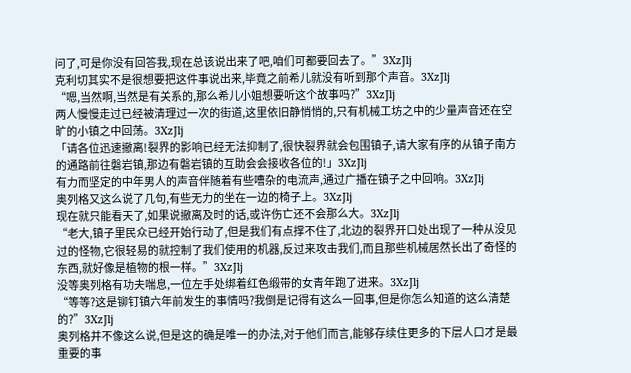问了,可是你没有回答我,现在总该说出来了吧,咱们可都要回去了。”3XzJlj
克利切其实不是很想要把这件事说出来,毕竟之前希儿就没有听到那个声音。3XzJlj
“嗯,当然啊,当然是有关系的,那么希儿小姐想要听这个故事吗?”3XzJlj
两人慢慢走过已经被清理过一次的街道,这里依旧静悄悄的,只有机械工坊之中的少量声音还在空旷的小镇之中回荡。3XzJlj
「请各位迅速撤离!裂界的影响已经无法抑制了,很快裂界就会包围镇子,请大家有序的从镇子南方的通路前往磐岩镇,那边有磐岩镇的互助会会接收各位的!」3XzJlj
有力而坚定的中年男人的声音伴随着有些嘈杂的电流声,通过广播在镇子之中回响。3XzJlj
奥列格又这么说了几句,有些无力的坐在一边的椅子上。3XzJlj
现在就只能看天了,如果说撤离及时的话,或许伤亡还不会那么大。3XzJlj
“老大,镇子里民众已经开始行动了,但是我们有点撑不住了,北边的裂界开口处出现了一种从没见过的怪物,它很轻易的就控制了我们使用的机器,反过来攻击我们,而且那些机械居然长出了奇怪的东西,就好像是植物的根一样。”3XzJlj
没等奥列格有功夫喘息,一位左手处绑着红色缎带的女青年跑了进来。3XzJlj
“等等?这是铆钉镇六年前发生的事情吗?我倒是记得有这么一回事,但是你怎么知道的这么清楚的?”3XzJlj
奥列格并不像这么说,但是这的确是唯一的办法,对于他们而言,能够存续住更多的下层人口才是最重要的事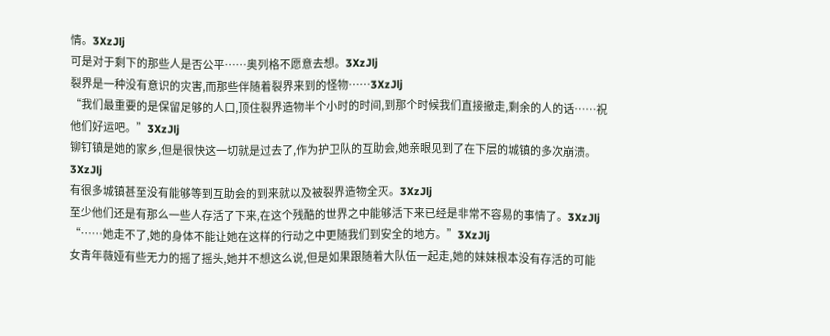情。3XzJlj
可是对于剩下的那些人是否公平……奥列格不愿意去想。3XzJlj
裂界是一种没有意识的灾害,而那些伴随着裂界来到的怪物……3XzJlj
“我们最重要的是保留足够的人口,顶住裂界造物半个小时的时间,到那个时候我们直接撤走,剩余的人的话……祝他们好运吧。”3XzJlj
铆钉镇是她的家乡,但是很快这一切就是过去了,作为护卫队的互助会,她亲眼见到了在下层的城镇的多次崩溃。3XzJlj
有很多城镇甚至没有能够等到互助会的到来就以及被裂界造物全灭。3XzJlj
至少他们还是有那么一些人存活了下来,在这个残酷的世界之中能够活下来已经是非常不容易的事情了。3XzJlj
“……她走不了,她的身体不能让她在这样的行动之中更随我们到安全的地方。”3XzJlj
女青年薇娅有些无力的摇了摇头,她并不想这么说,但是如果跟随着大队伍一起走,她的妹妹根本没有存活的可能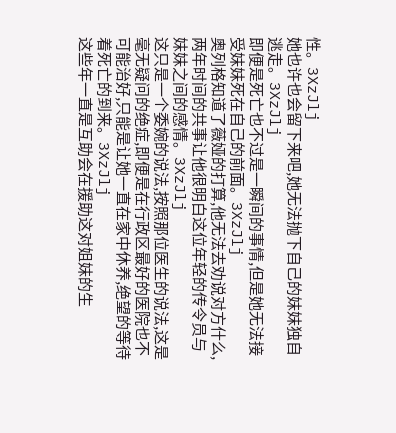性。3XzJlj
她也许也会留下来吧,她无法抛下自己的妹妹独自逃走。3XzJlj
即便是死亡也不过是一瞬间的事情,但是她无法接受妹妹死在自己的前面。3XzJlj
奥列格知道了薇娅的打算,他无法去劝说对方什么,两年时间的共事让他很明白这位年轻的传令员与妹妹之间的感情。3XzJlj
这只是一个委婉的说法,按照那位医生的说法,这是毫无疑问的绝症,即便是在行政区最好的医院也不可能治好,只能是让她一直在家中休养,绝望的等待着死亡的到来。3XzJlj
这些年一直是互助会在援助这对姐妹的生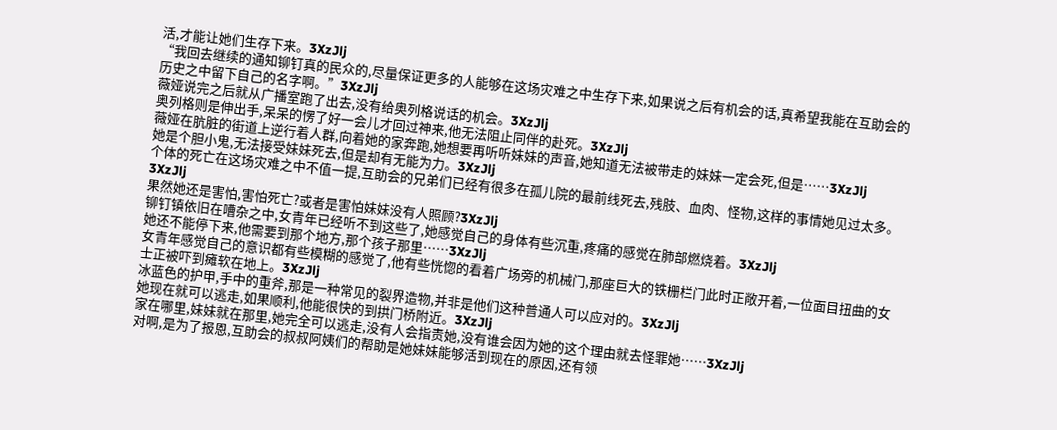活,才能让她们生存下来。3XzJlj
“我回去继续的通知铆钉真的民众的,尽量保证更多的人能够在这场灾难之中生存下来,如果说之后有机会的话,真希望我能在互助会的历史之中留下自己的名字啊。”3XzJlj
薇娅说完之后就从广播室跑了出去,没有给奥列格说话的机会。3XzJlj
奥列格则是伸出手,呆呆的愣了好一会儿才回过神来,他无法阻止同伴的赴死。3XzJlj
薇娅在肮脏的街道上逆行着人群,向着她的家奔跑,她想要再听听妹妹的声音,她知道无法被带走的妹妹一定会死,但是……3XzJlj
她是个胆小鬼,无法接受妹妹死去,但是却有无能为力。3XzJlj
个体的死亡在这场灾难之中不值一提,互助会的兄弟们已经有很多在孤儿院的最前线死去,残肢、血肉、怪物,这样的事情她见过太多。3XzJlj
果然她还是害怕,害怕死亡?或者是害怕妹妹没有人照顾?3XzJlj
铆钉镇依旧在嘈杂之中,女青年已经听不到这些了,她感觉自己的身体有些沉重,疼痛的感觉在肺部燃烧着。3XzJlj
她还不能停下来,他需要到那个地方,那个孩子那里……3XzJlj
女青年感觉自己的意识都有些模糊的感觉了,他有些恍惚的看着广场旁的机械门,那座巨大的铁栅栏门此时正敞开着,一位面目扭曲的女士正被吓到瘫软在地上。3XzJlj
冰蓝色的护甲,手中的重斧,那是一种常见的裂界造物,并非是他们这种普通人可以应对的。3XzJlj
她现在就可以逃走,如果顺利,他能很快的到拱门桥附近。3XzJlj
家在哪里,妹妹就在那里,她完全可以逃走,没有人会指责她,没有谁会因为她的这个理由就去怪罪她……3XzJlj
对啊,是为了报恩,互助会的叔叔阿姨们的帮助是她妹妹能够活到现在的原因,还有领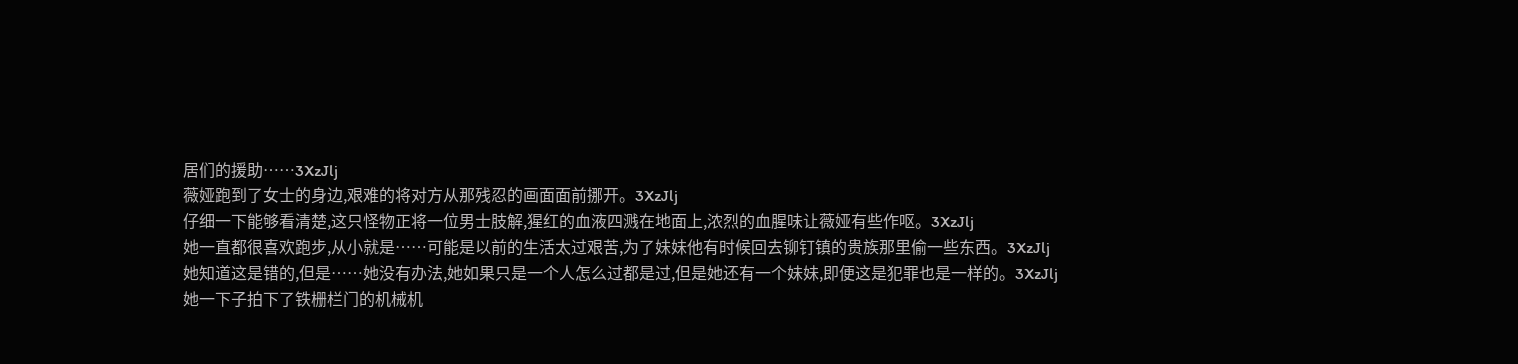居们的援助……3XzJlj
薇娅跑到了女士的身边,艰难的将对方从那残忍的画面面前挪开。3XzJlj
仔细一下能够看清楚,这只怪物正将一位男士肢解,猩红的血液四溅在地面上,浓烈的血腥味让薇娅有些作呕。3XzJlj
她一直都很喜欢跑步,从小就是……可能是以前的生活太过艰苦,为了妹妹他有时候回去铆钉镇的贵族那里偷一些东西。3XzJlj
她知道这是错的,但是……她没有办法,她如果只是一个人怎么过都是过,但是她还有一个妹妹,即便这是犯罪也是一样的。3XzJlj
她一下子拍下了铁栅栏门的机械机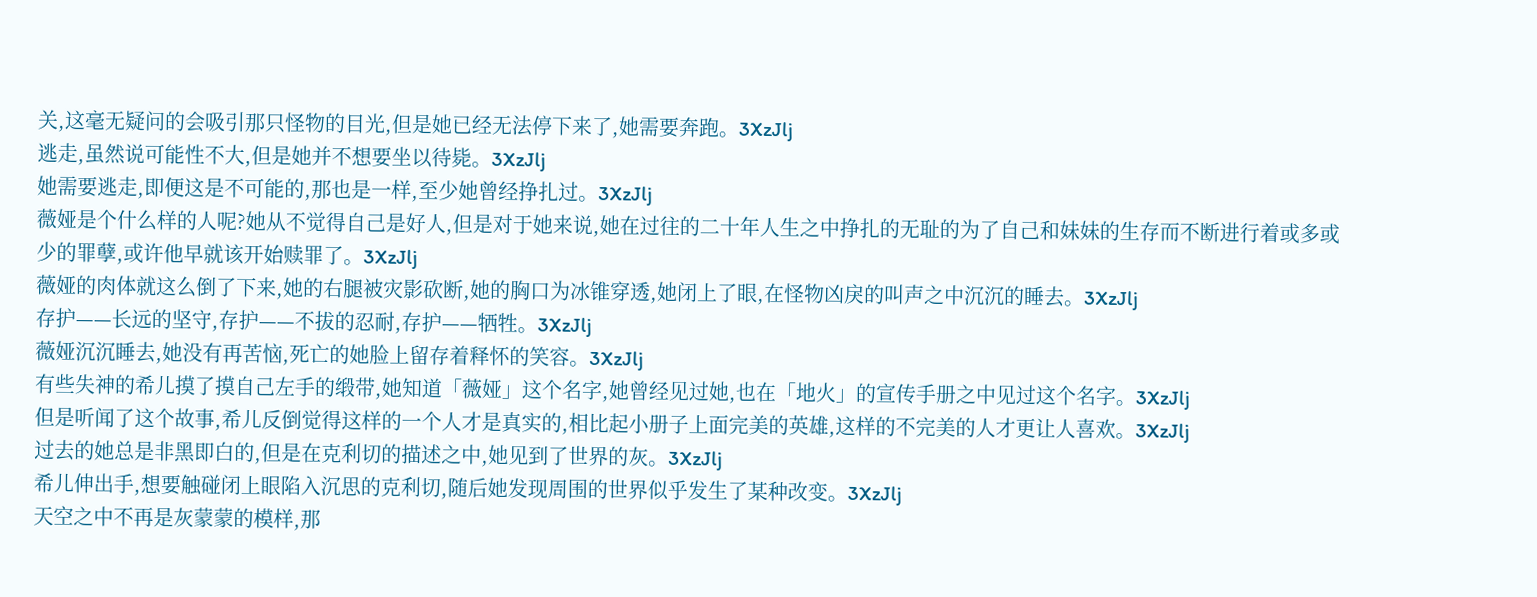关,这毫无疑问的会吸引那只怪物的目光,但是她已经无法停下来了,她需要奔跑。3XzJlj
逃走,虽然说可能性不大,但是她并不想要坐以待毙。3XzJlj
她需要逃走,即便这是不可能的,那也是一样,至少她曾经挣扎过。3XzJlj
薇娅是个什么样的人呢?她从不觉得自己是好人,但是对于她来说,她在过往的二十年人生之中挣扎的无耻的为了自己和妹妹的生存而不断进行着或多或少的罪孽,或许他早就该开始赎罪了。3XzJlj
薇娅的肉体就这么倒了下来,她的右腿被灾影砍断,她的胸口为冰锥穿透,她闭上了眼,在怪物凶戾的叫声之中沉沉的睡去。3XzJlj
存护——长远的坚守,存护——不拔的忍耐,存护——牺牲。3XzJlj
薇娅沉沉睡去,她没有再苦恼,死亡的她脸上留存着释怀的笑容。3XzJlj
有些失神的希儿摸了摸自己左手的缎带,她知道「薇娅」这个名字,她曾经见过她,也在「地火」的宣传手册之中见过这个名字。3XzJlj
但是听闻了这个故事,希儿反倒觉得这样的一个人才是真实的,相比起小册子上面完美的英雄,这样的不完美的人才更让人喜欢。3XzJlj
过去的她总是非黑即白的,但是在克利切的描述之中,她见到了世界的灰。3XzJlj
希儿伸出手,想要触碰闭上眼陷入沉思的克利切,随后她发现周围的世界似乎发生了某种改变。3XzJlj
天空之中不再是灰蒙蒙的模样,那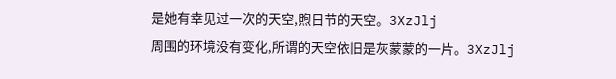是她有幸见过一次的天空,煦日节的天空。3XzJlj
周围的环境没有变化,所谓的天空依旧是灰蒙蒙的一片。3XzJlj